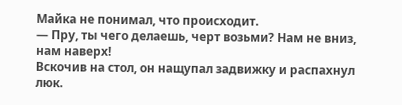Майка не понимал, что происходит.
— Пру, ты чего делаешь, черт возьми? Нам не вниз, нам наверх!
Вскочив на стол, он нащупал задвижку и распахнул люк.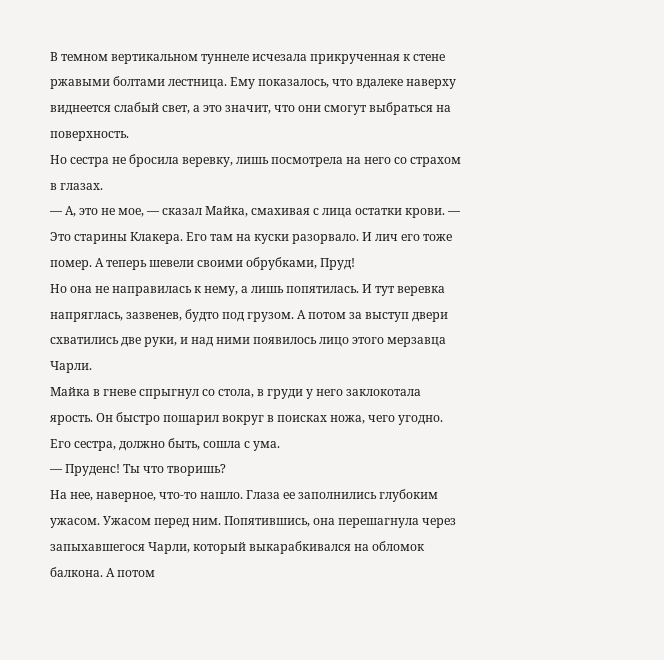В темном вертикальном туннеле исчезала прикрученная к стене ржавыми болтами лестница. Ему показалось, что вдалеке наверху виднеется слабый свет, а это значит, что они смогут выбраться на поверхность.
Но сестра не бросила веревку, лишь посмотрела на него со страхом в глазах.
— А, это не мое, — сказал Майка, смахивая с лица остатки крови. — Это старины Клакера. Его там на куски разорвало. И лич его тоже помер. А теперь шевели своими обрубками, Пруд!
Но она не направилась к нему, а лишь попятилась. И тут веревка напряглась, зазвенев, будто под грузом. А потом за выступ двери схватились две руки, и над ними появилось лицо этого мерзавца Чарли.
Майка в гневе спрыгнул со стола, в груди у него заклокотала ярость. Он быстро пошарил вокруг в поисках ножа, чего угодно. Его сестра, должно быть, сошла с ума.
— Пруденс! Ты что творишь?
На нее, наверное, что-то нашло. Глаза ее заполнились глубоким ужасом. Ужасом перед ним. Попятившись, она перешагнула через запыхавшегося Чарли, который выкарабкивался на обломок балкона. А потом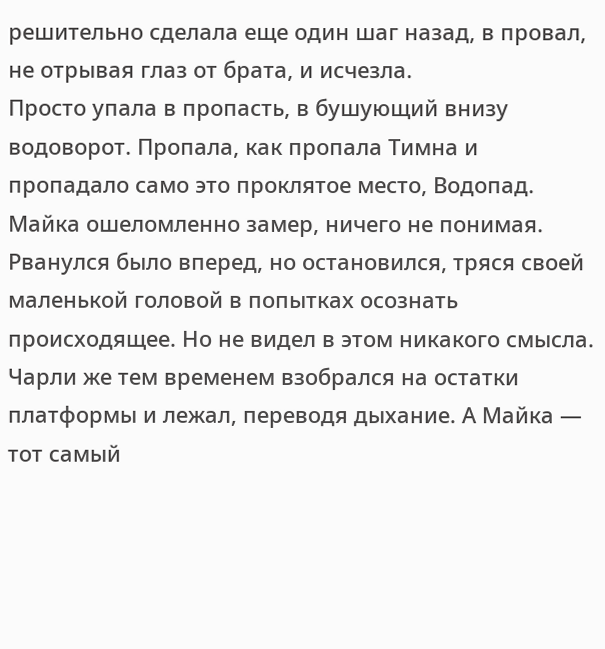решительно сделала еще один шаг назад, в провал, не отрывая глаз от брата, и исчезла.
Просто упала в пропасть, в бушующий внизу водоворот. Пропала, как пропала Тимна и пропадало само это проклятое место, Водопад.
Майка ошеломленно замер, ничего не понимая. Рванулся было вперед, но остановился, тряся своей маленькой головой в попытках осознать происходящее. Но не видел в этом никакого смысла.
Чарли же тем временем взобрался на остатки платформы и лежал, переводя дыхание. А Майка — тот самый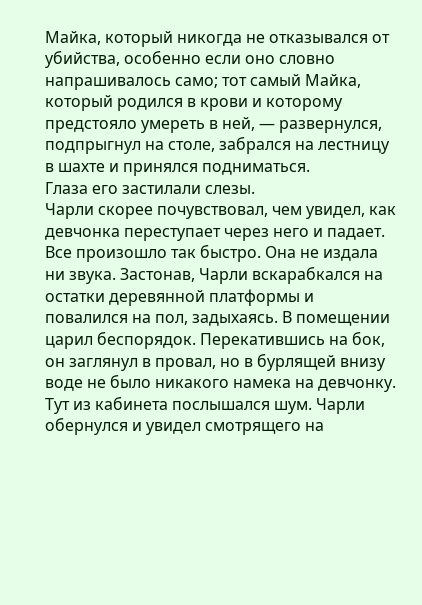Майка, который никогда не отказывался от убийства, особенно если оно словно напрашивалось само; тот самый Майка, который родился в крови и которому предстояло умереть в ней, — развернулся, подпрыгнул на столе, забрался на лестницу в шахте и принялся подниматься.
Глаза его застилали слезы.
Чарли скорее почувствовал, чем увидел, как девчонка переступает через него и падает.
Все произошло так быстро. Она не издала ни звука. Застонав, Чарли вскарабкался на остатки деревянной платформы и повалился на пол, задыхаясь. В помещении царил беспорядок. Перекатившись на бок, он заглянул в провал, но в бурлящей внизу воде не было никакого намека на девчонку.
Тут из кабинета послышался шум. Чарли обернулся и увидел смотрящего на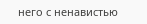него с ненавистью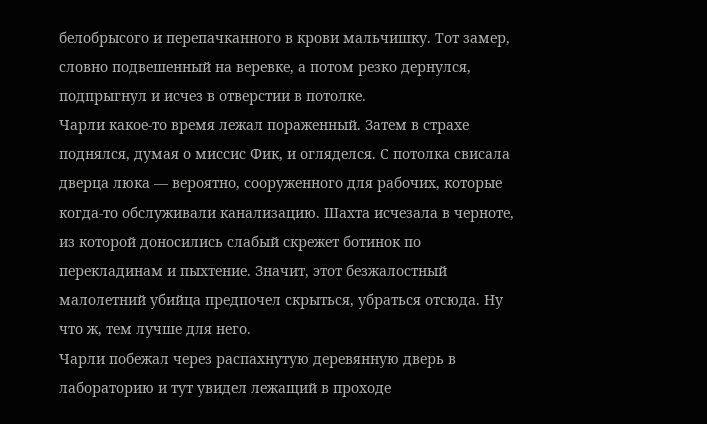белобрысого и перепачканного в крови мальчишку. Тот замер, словно подвешенный на веревке, а потом резко дернулся, подпрыгнул и исчез в отверстии в потолке.
Чарли какое-то время лежал пораженный. Затем в страхе поднялся, думая о миссис Фик, и огляделся. С потолка свисала дверца люка — вероятно, сооруженного для рабочих, которые когда-то обслуживали канализацию. Шахта исчезала в черноте, из которой доносились слабый скрежет ботинок по перекладинам и пыхтение. Значит, этот безжалостный малолетний убийца предпочел скрыться, убраться отсюда. Ну что ж, тем лучше для него.
Чарли побежал через распахнутую деревянную дверь в лабораторию и тут увидел лежащий в проходе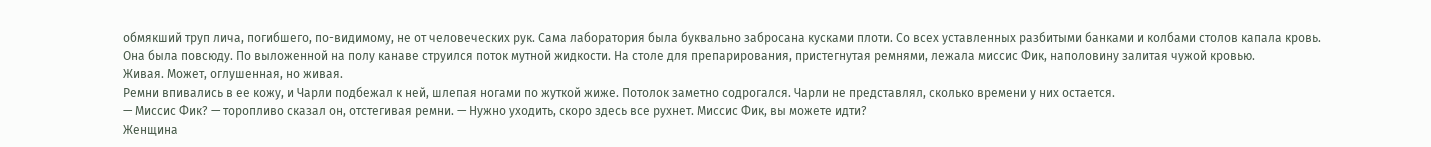обмякший труп лича, погибшего, по-видимому, не от человеческих рук. Сама лаборатория была буквально забросана кусками плоти. Со всех уставленных разбитыми банками и колбами столов капала кровь. Она была повсюду. По выложенной на полу канаве струился поток мутной жидкости. На столе для препарирования, пристегнутая ремнями, лежала миссис Фик, наполовину залитая чужой кровью.
Живая. Может, оглушенная, но живая.
Ремни впивались в ее кожу, и Чарли подбежал к ней, шлепая ногами по жуткой жиже. Потолок заметно содрогался. Чарли не представлял, сколько времени у них остается.
— Миссис Фик? — торопливо сказал он, отстегивая ремни. — Нужно уходить, скоро здесь все рухнет. Миссис Фик, вы можете идти?
Женщина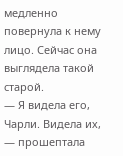медленно повернула к нему лицо. Сейчас она выглядела такой старой.
— Я видела его, Чарли. Видела их, — прошептала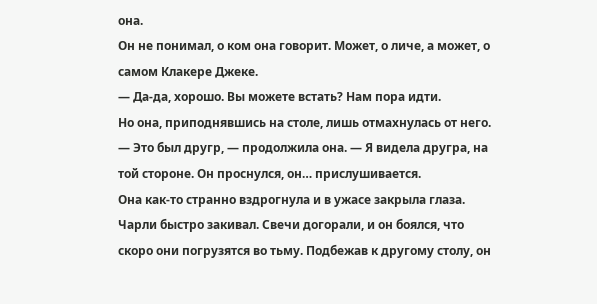она.
Он не понимал, о ком она говорит. Может, о личе, а может, о самом Клакере Джеке.
— Да-да, хорошо. Вы можете встать? Нам пора идти.
Но она, приподнявшись на столе, лишь отмахнулась от него.
— Это был другр, — продолжила она. — Я видела другра, на той стороне. Он проснулся, он… прислушивается.
Она как-то странно вздрогнула и в ужасе закрыла глаза. Чарли быстро закивал. Свечи догорали, и он боялся, что скоро они погрузятся во тьму. Подбежав к другому столу, он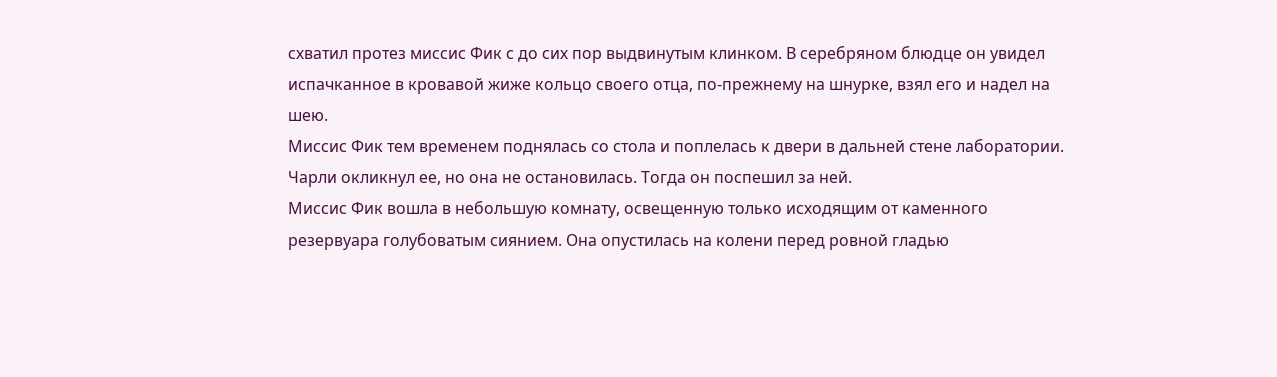схватил протез миссис Фик с до сих пор выдвинутым клинком. В серебряном блюдце он увидел испачканное в кровавой жиже кольцо своего отца, по-прежнему на шнурке, взял его и надел на шею.
Миссис Фик тем временем поднялась со стола и поплелась к двери в дальней стене лаборатории. Чарли окликнул ее, но она не остановилась. Тогда он поспешил за ней.
Миссис Фик вошла в небольшую комнату, освещенную только исходящим от каменного резервуара голубоватым сиянием. Она опустилась на колени перед ровной гладью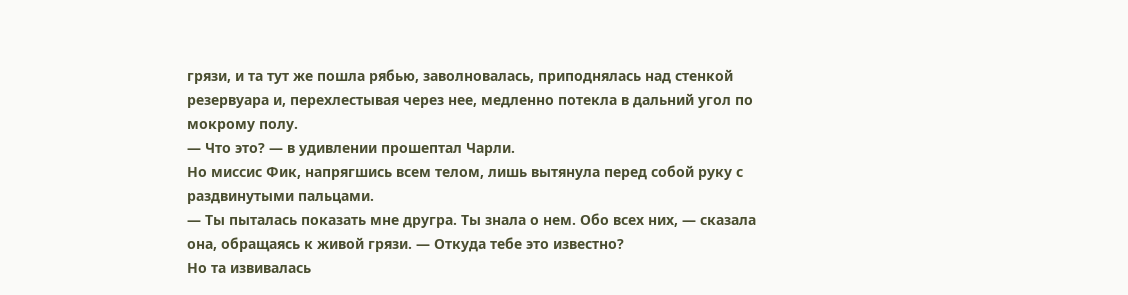грязи, и та тут же пошла рябью, заволновалась, приподнялась над стенкой резервуара и, перехлестывая через нее, медленно потекла в дальний угол по мокрому полу.
— Что это? — в удивлении прошептал Чарли.
Но миссис Фик, напрягшись всем телом, лишь вытянула перед собой руку с раздвинутыми пальцами.
— Ты пыталась показать мне другра. Ты знала о нем. Обо всех них, — сказала она, обращаясь к живой грязи. — Откуда тебе это известно?
Но та извивалась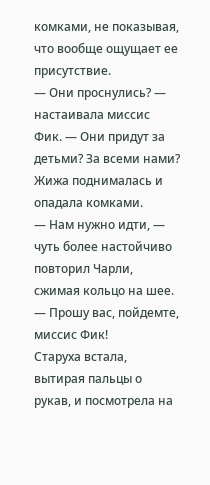комками, не показывая, что вообще ощущает ее присутствие.
— Они проснулись? — настаивала миссис Фик. — Они придут за детьми? За всеми нами?
Жижа поднималась и опадала комками.
— Нам нужно идти, — чуть более настойчиво повторил Чарли, сжимая кольцо на шее. — Прошу вас, пойдемте, миссис Фик!
Старуха встала, вытирая пальцы о рукав, и посмотрела на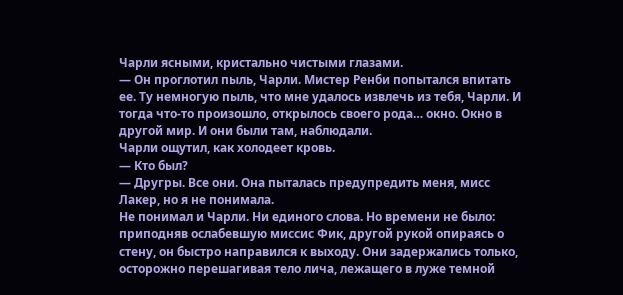Чарли ясными, кристально чистыми глазами.
— Он проглотил пыль, Чарли. Мистер Ренби попытался впитать ее. Ту немногую пыль, что мне удалось извлечь из тебя, Чарли. И тогда что-то произошло, открылось своего рода… окно. Окно в другой мир. И они были там, наблюдали.
Чарли ощутил, как холодеет кровь.
— Кто был?
— Другры. Все они. Она пыталась предупредить меня, мисс Лакер, но я не понимала.
Не понимал и Чарли. Ни единого слова. Но времени не было: приподняв ослабевшую миссис Фик, другой рукой опираясь о стену, он быстро направился к выходу. Они задержались только, осторожно перешагивая тело лича, лежащего в луже темной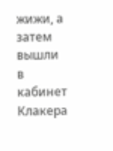жижи, а затем вышли в кабинет Клакера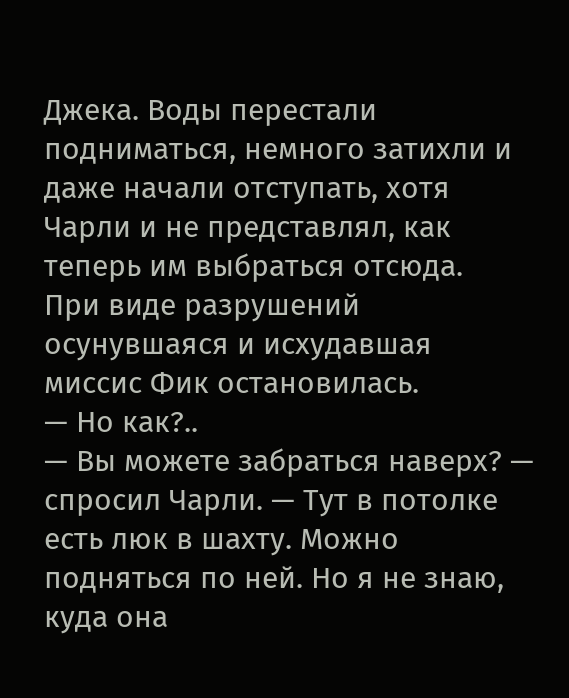Джека. Воды перестали подниматься, немного затихли и даже начали отступать, хотя Чарли и не представлял, как теперь им выбраться отсюда.
При виде разрушений осунувшаяся и исхудавшая миссис Фик остановилась.
— Но как?..
— Вы можете забраться наверх? — спросил Чарли. — Тут в потолке есть люк в шахту. Можно подняться по ней. Но я не знаю, куда она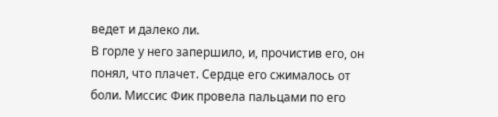ведет и далеко ли.
В горле у него запершило, и, прочистив его, он понял, что плачет. Сердце его сжималось от боли. Миссис Фик провела пальцами по его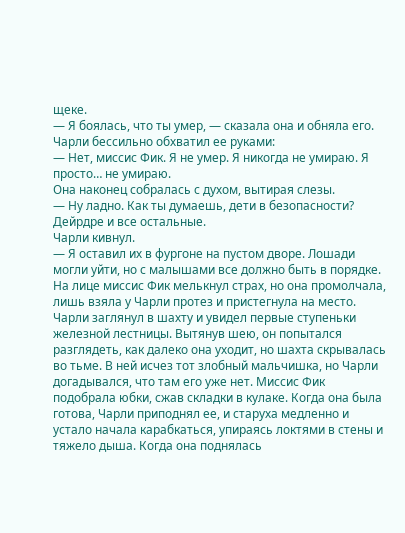щеке.
— Я боялась, что ты умер, — сказала она и обняла его.
Чарли бессильно обхватил ее руками:
— Нет, миссис Фик. Я не умер. Я никогда не умираю. Я просто… не умираю.
Она наконец собралась с духом, вытирая слезы.
— Ну ладно. Как ты думаешь, дети в безопасности? Дейрдре и все остальные.
Чарли кивнул.
— Я оставил их в фургоне на пустом дворе. Лошади могли уйти, но с малышами все должно быть в порядке.
На лице миссис Фик мелькнул страх, но она промолчала, лишь взяла у Чарли протез и пристегнула на место. Чарли заглянул в шахту и увидел первые ступеньки железной лестницы. Вытянув шею, он попытался разглядеть, как далеко она уходит, но шахта скрывалась во тьме. В ней исчез тот злобный мальчишка, но Чарли догадывался, что там его уже нет. Миссис Фик подобрала юбки, сжав складки в кулаке. Когда она была готова, Чарли приподнял ее, и старуха медленно и устало начала карабкаться, упираясь локтями в стены и тяжело дыша. Когда она поднялась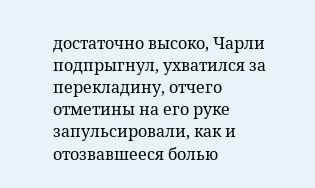достаточно высоко, Чарли подпрыгнул, ухватился за перекладину, отчего отметины на его руке запульсировали, как и отозвавшееся болью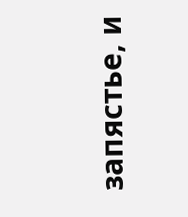запястье, и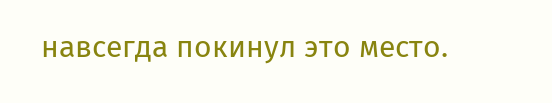навсегда покинул это место.